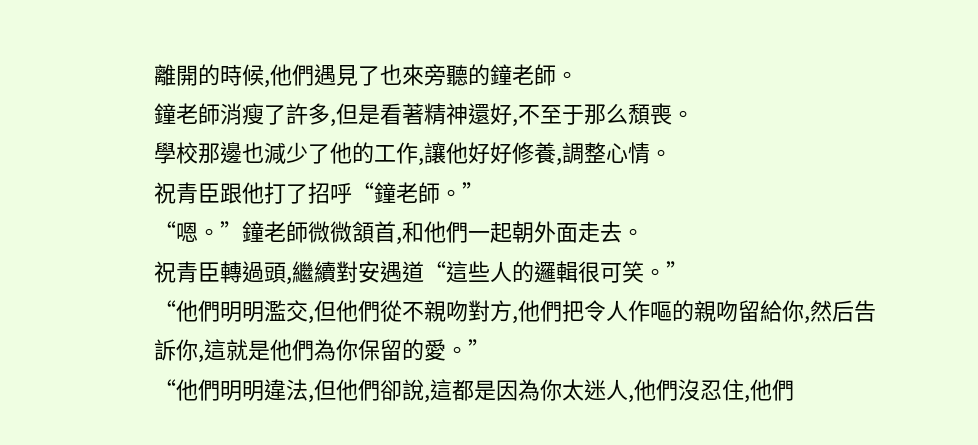離開的時候,他們遇見了也來旁聽的鐘老師。
鐘老師消瘦了許多,但是看著精神還好,不至于那么頹喪。
學校那邊也減少了他的工作,讓他好好修養,調整心情。
祝青臣跟他打了招呼“鐘老師。”
“嗯。”鐘老師微微頷首,和他們一起朝外面走去。
祝青臣轉過頭,繼續對安遇道“這些人的邏輯很可笑。”
“他們明明濫交,但他們從不親吻對方,他們把令人作嘔的親吻留給你,然后告訴你,這就是他們為你保留的愛。”
“他們明明違法,但他們卻說,這都是因為你太迷人,他們沒忍住,他們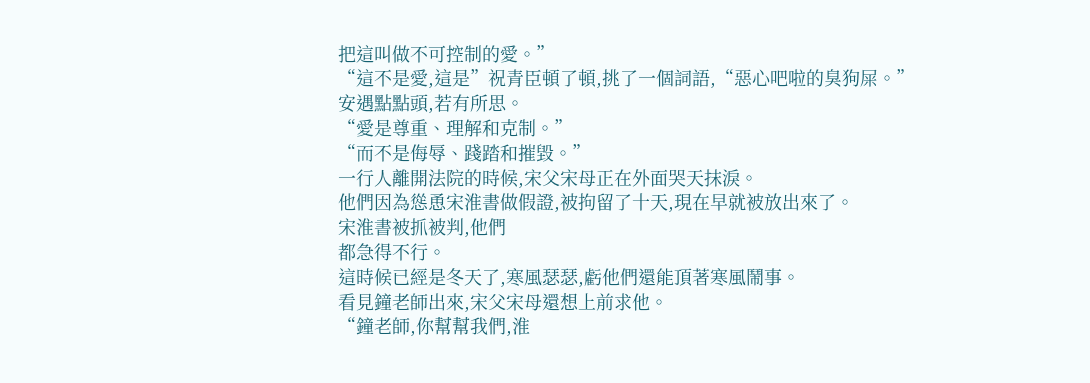把這叫做不可控制的愛。”
“這不是愛,這是”祝青臣頓了頓,挑了一個詞語,“惡心吧啦的臭狗屎。”
安遇點點頭,若有所思。
“愛是尊重、理解和克制。”
“而不是侮辱、踐踏和摧毀。”
一行人離開法院的時候,宋父宋母正在外面哭天抹淚。
他們因為慫恿宋淮書做假證,被拘留了十天,現在早就被放出來了。
宋淮書被抓被判,他們
都急得不行。
這時候已經是冬天了,寒風瑟瑟,虧他們還能頂著寒風鬧事。
看見鐘老師出來,宋父宋母還想上前求他。
“鐘老師,你幫幫我們,淮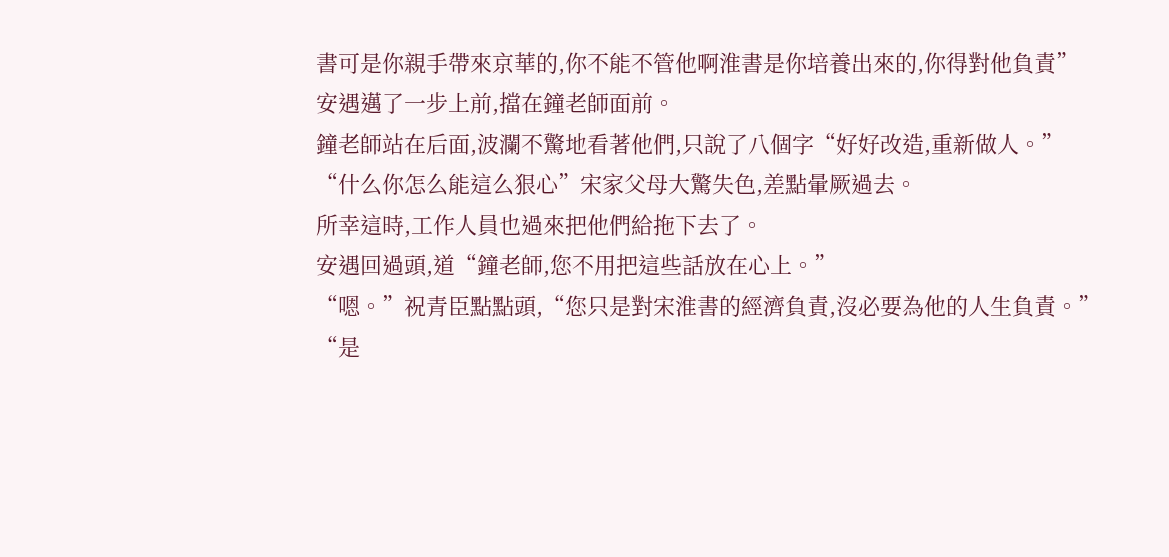書可是你親手帶來京華的,你不能不管他啊淮書是你培養出來的,你得對他負責”
安遇邁了一步上前,擋在鐘老師面前。
鐘老師站在后面,波瀾不驚地看著他們,只說了八個字“好好改造,重新做人。”
“什么你怎么能這么狠心”宋家父母大驚失色,差點暈厥過去。
所幸這時,工作人員也過來把他們給拖下去了。
安遇回過頭,道“鐘老師,您不用把這些話放在心上。”
“嗯。”祝青臣點點頭,“您只是對宋淮書的經濟負責,沒必要為他的人生負責。”
“是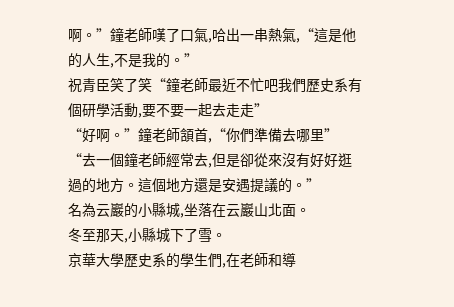啊。”鐘老師嘆了口氣,哈出一串熱氣,“這是他的人生,不是我的。”
祝青臣笑了笑“鐘老師最近不忙吧我們歷史系有個研學活動,要不要一起去走走”
“好啊。”鐘老師頷首,“你們準備去哪里”
“去一個鐘老師經常去,但是卻從來沒有好好逛過的地方。這個地方還是安遇提議的。”
名為云巖的小縣城,坐落在云巖山北面。
冬至那天,小縣城下了雪。
京華大學歷史系的學生們,在老師和導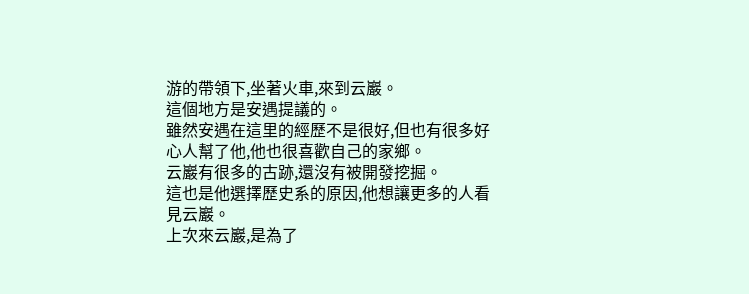游的帶領下,坐著火車,來到云巖。
這個地方是安遇提議的。
雖然安遇在這里的經歷不是很好,但也有很多好心人幫了他,他也很喜歡自己的家鄉。
云巖有很多的古跡,還沒有被開發挖掘。
這也是他選擇歷史系的原因,他想讓更多的人看見云巖。
上次來云巖,是為了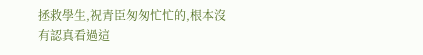拯救學生,祝青臣匆匆忙忙的,根本沒有認真看過這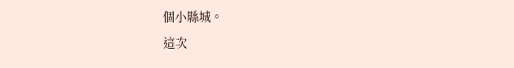個小縣城。
這次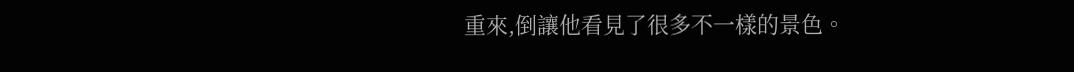重來,倒讓他看見了很多不一樣的景色。